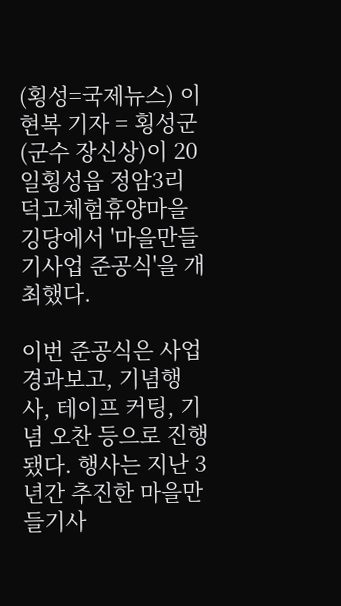(횡성=국제뉴스) 이현복 기자 = 횡성군(군수 장신상)이 20일횡성읍 정암3리 덕고체험휴양마을 깅당에서 '마을만들기사업 준공식'을 개최했다.

이번 준공식은 사업 경과보고, 기념행사, 테이프 커팅, 기념 오찬 등으로 진행됐다. 행사는 지난 3년간 추진한 마을만들기사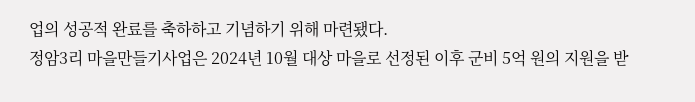업의 성공적 완료를 축하하고 기념하기 위해 마련됐다.
정암3리 마을만들기사업은 2024년 10월 대상 마을로 선정된 이후 군비 5억 원의 지원을 받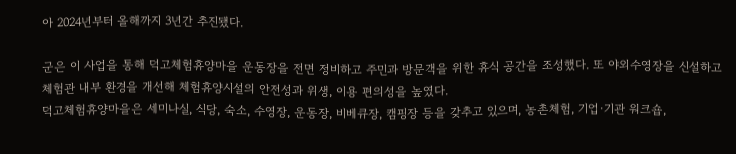아 2024년부터 올해까지 3년간 추진됐다.

군은 이 사업을 통해 덕고체험휴양마을 운동장을 전면 정비하고 주민과 방문객을 위한 휴식 공간을 조성했다. 또 야외수영장을 신설하고 체험관 내부 환경을 개선해 체험휴양시설의 안전성과 위생, 이용 편의성을 높였다.
덕고체험휴양마을은 세미나실, 식당, 숙소, 수영장, 운동장, 비베큐장, 캠핑장 등을 갖추고 있으며, 농촌체험, 기업·기관 워크숍,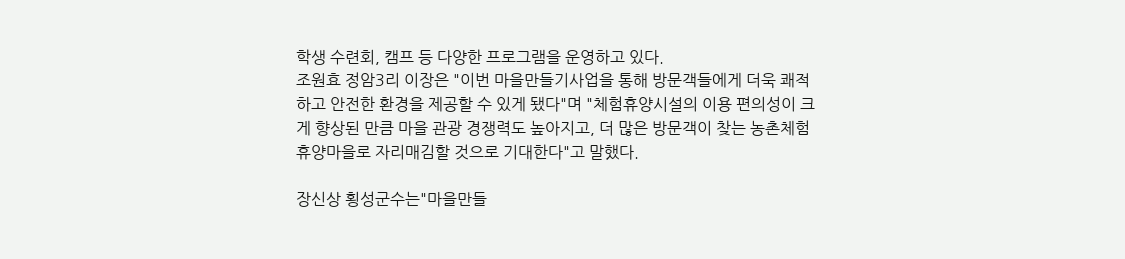학생 수련회, 캠프 등 다양한 프로그램을 운영하고 있다.
조원효 정암3리 이장은 "이번 마을만들기사업을 통해 방문객들에게 더욱 쾌적하고 안전한 환경을 제공할 수 있게 됐다"며 "체험휴양시설의 이용 편의성이 크게 향상된 만큼 마을 관광 경쟁력도 높아지고, 더 많은 방문객이 찾는 농촌체험휴양마을로 자리매김할 것으로 기대한다"고 말했다.

장신상 횡성군수는"마을만들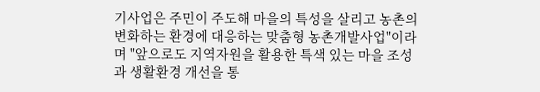기사업은 주민이 주도해 마을의 특성을 살리고 농촌의 변화하는 환경에 대응하는 맞춤형 농촌개발사업"이라며 "앞으로도 지역자원을 활용한 특색 있는 마을 조성과 생활환경 개선을 통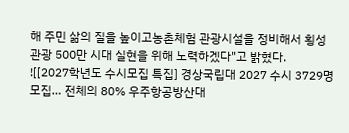해 주민 삶의 질을 높이고농촌체험 관광시설을 정비해서 횡성 관광 500만 시대 실현을 위해 노력하겠다"고 밝혔다.
![[2027학년도 수시모집 특집] 경상국립대 2027 수시 3729명 모집… 전체의 80% 우주항공방산대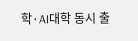학·AI대학 동시 출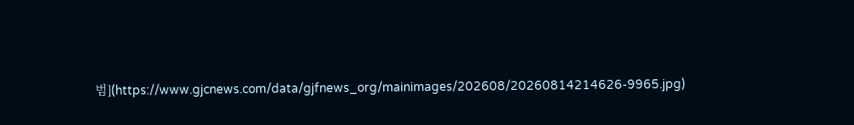범](https://www.gjcnews.com/data/gjfnews_org/mainimages/202608/20260814214626-9965.jpg)